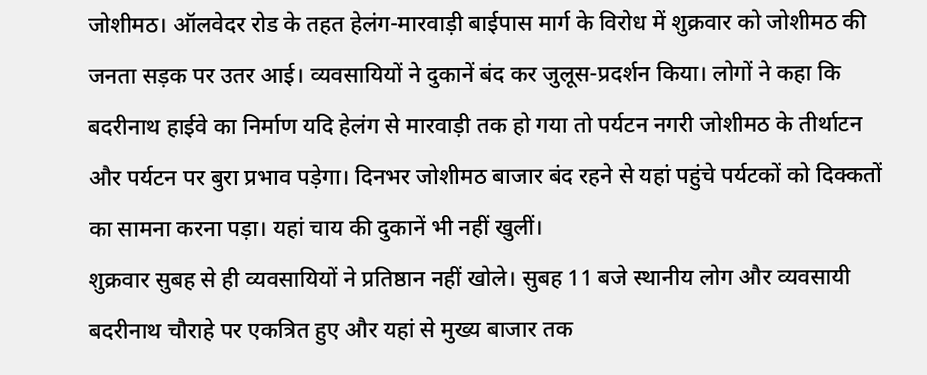जोशीमठ। ऑलवेदर रोड के तहत हेलंग-मारवाड़ी बाईपास मार्ग के विरोध में शुक्रवार को जोशीमठ की जनता सड़क पर उतर आई। व्यवसायियों ने दुकानें बंद कर जुलूस-प्रदर्शन किया। लोगों ने कहा कि बदरीनाथ हाईवे का निर्माण यदि हेलंग से मारवाड़ी तक हो गया तो पर्यटन नगरी जोशीमठ के तीर्थाटन और पर्यटन पर बुरा प्रभाव पड़ेगा। दिनभर जोशीमठ बाजार बंद रहने से यहां पहुंचे पर्यटकों को दिक्कतों का सामना करना पड़ा। यहां चाय की दुकानें भी नहीं खुलीं।
शुक्रवार सुबह से ही व्यवसायियों ने प्रतिष्ठान नहीं खोले। सुबह 11 बजे स्थानीय लोग और व्यवसायी बदरीनाथ चौराहे पर एकत्रित हुए और यहां से मुख्य बाजार तक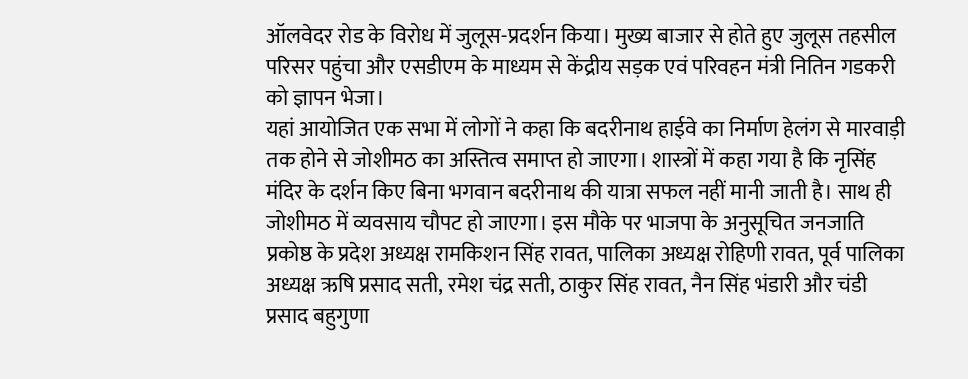ऑलवेदर रोड के विरोध में जुलूस-प्रदर्शन किया। मुख्य बाजार से होते हुए जुलूस तहसील परिसर पहुंचा और एसडीएम के माध्यम से केंद्रीय सड़क एवं परिवहन मंत्री नितिन गडकरी को ज्ञापन भेजा।
यहां आयोजित एक सभा में लोगों ने कहा कि बदरीनाथ हाईवे का निर्माण हेलंग से मारवाड़ी तक होने से जोशीमठ का अस्तित्व समाप्त हो जाएगा। शास्त्रों में कहा गया है कि नृसिंह मंदिर के दर्शन किए बिना भगवान बदरीनाथ की यात्रा सफल नहीं मानी जाती है। साथ ही जोशीमठ में व्यवसाय चौपट हो जाएगा। इस मौके पर भाजपा के अनुसूचित जनजाति प्रकोष्ठ के प्रदेश अध्यक्ष रामकिशन सिंह रावत, पालिका अध्यक्ष रोहिणी रावत, पूर्व पालिका अध्यक्ष ऋषि प्रसाद सती, रमेश चंद्र सती, ठाकुर सिंह रावत, नैन सिंह भंडारी और चंडी प्रसाद बहुगुणा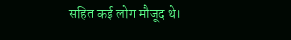सहित कई लोग मौजूद थे।